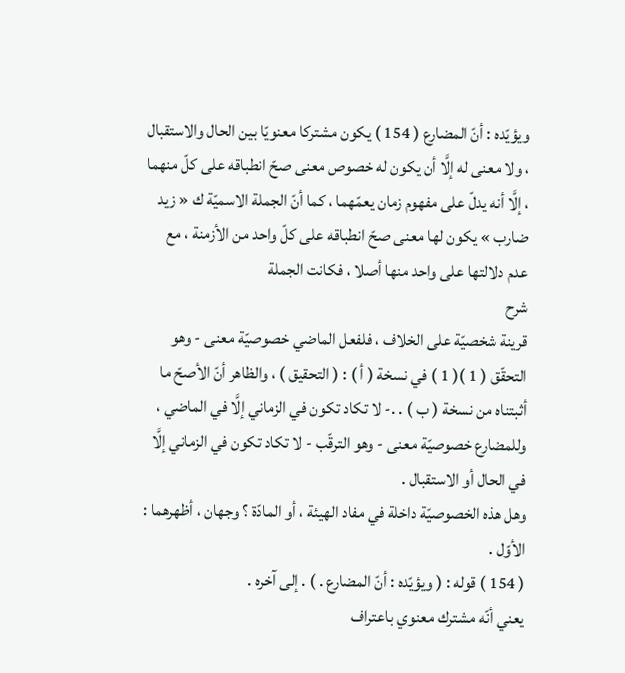ويؤيّده : أنّ المضارع ( 154 ) يكون مشتركا معنويّا بين الحال والاستقبال ، ولا معنى له إلَّا أن يكون له خصوص معنى صحّ انطباقه على كلّ منهما ، إلَّا أنه يدلّ على مفهوم زمان يعمّهما ، كما أنّ الجملة الاسميّة ك « زيد ضارب » يكون لها معنى صحّ انطباقه على كلّ واحد من الأزمنة ، مع عدم دلالتها على واحد منها أصلا ، فكانت الجملة
شرح
قرينة شخصيّة على الخلاف ، فلفعل الماضي خصوصيّة معنى - وهو التحقّق ( 1 )( 1 ) في نسخة ( أ ) : ( التحقيق ) ، والظاهر أنّ الأصحّ ما أثبتناه من نسخة ( ب ) . .- لا تكاد تكون في الزماني إلَّا في الماضي ، وللمضارع خصوصيّة معنى - وهو الترقّب - لا تكاد تكون في الزماني إلَّا في الحال أو الاستقبال .
وهل هذه الخصوصيّة داخلة في مفاد الهيئة ، أو المادّة ؟ وجهان ، أظهرهما : الأوّل .
( 154 ) قوله : ( ويؤيّده : أنّ المضارع . ) . إلى آخره .
يعني أنّه مشترك معنوي باعتراف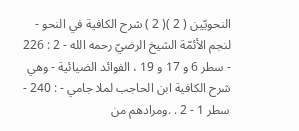النحويّين ( 2 )( 2 ) شرح الكافية في النحو - لنجم الأئمّة الشيخ الرضيّ رحمه الله - 2 : 226 - سطر 6 و 17 و 19 ، الفوائد الضيائية - وهي شرح الكافية ابن الحاجب لملا جامي - : 240 - سطر 1 - 2 . .ومرادهم من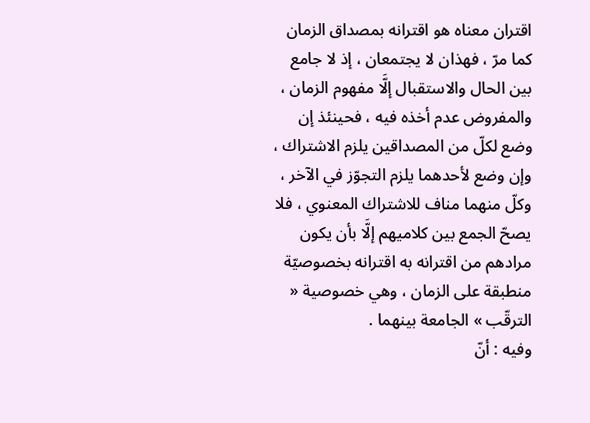اقتران معناه هو اقترانه بمصداق الزمان كما مرّ ، فهذان لا يجتمعان ، إذ لا جامع بين الحال والاستقبال إلَّا مفهوم الزمان ، والمفروض عدم أخذه فيه ، فحينئذ إن وضع لكلّ من المصداقين يلزم الاشتراك ، وإن وضع لأحدهما يلزم التجوّز في الآخر ، وكلّ منهما مناف للاشتراك المعنوي ، فلا يصحّ الجمع بين كلاميهم إلَّا بأن يكون مرادهم من اقترانه به اقترانه بخصوصيّة منطبقة على الزمان ، وهي خصوصية « الترقّب » الجامعة بينهما .
وفيه : أنّ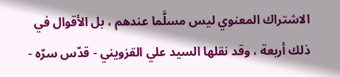الاشتراك المعنوي ليس مسلَّما عندهم ، بل الأقوال في ذلك أربعة ، وقد نقلها السيد علي القزويني - قدّس سرّه -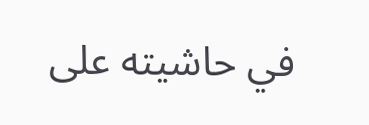في حاشيته على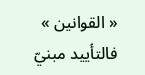« القوانين » فالتأييد مبنيّ